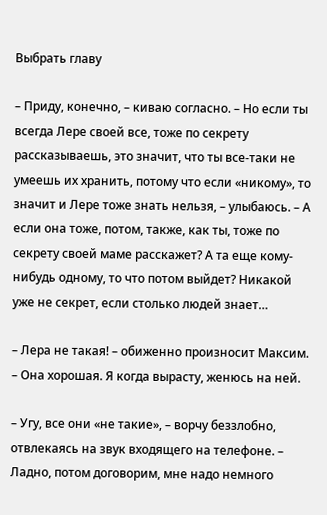Выбрать главу

– Приду, конечно, – киваю согласно. – Но если ты всегда Лере своей все, тоже по секрету рассказываешь, это значит, что ты все-таки не умеешь их хранить, потому что если «никому», то значит и Лере тоже знать нельзя, – улыбаюсь. – А если она тоже, потом, также, как ты, тоже по секрету своей маме расскажет? А та еще кому-нибудь одному, то что потом выйдет? Никакой уже не секрет, если столько людей знает…

– Лера не такая! – обиженно произносит Максим. – Она хорошая. Я когда вырасту, женюсь на ней.

– Угу, все они «не такие», – ворчу беззлобно, отвлекаясь на звук входящего на телефоне. – Ладно, потом договорим, мне надо немного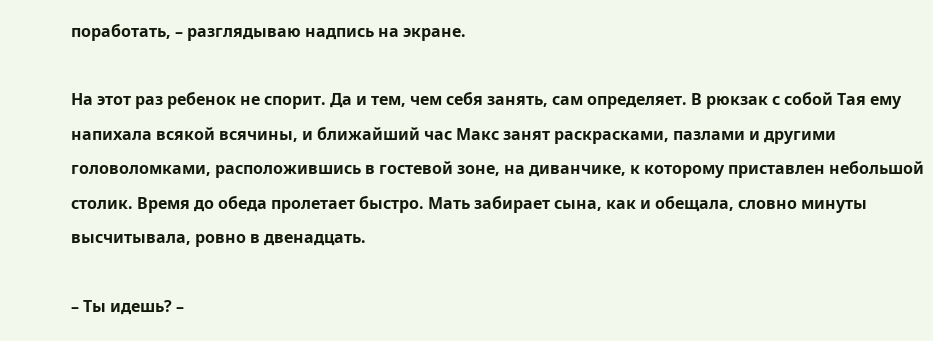поработать, – разглядываю надпись на экране.

На этот раз ребенок не спорит. Да и тем, чем себя занять, сам определяет. В рюкзак с собой Тая ему напихала всякой всячины, и ближайший час Макс занят раскрасками, пазлами и другими головоломками, расположившись в гостевой зоне, на диванчике, к которому приставлен небольшой столик. Время до обеда пролетает быстро. Мать забирает сына, как и обещала, словно минуты высчитывала, ровно в двенадцать.

– Ты идешь? –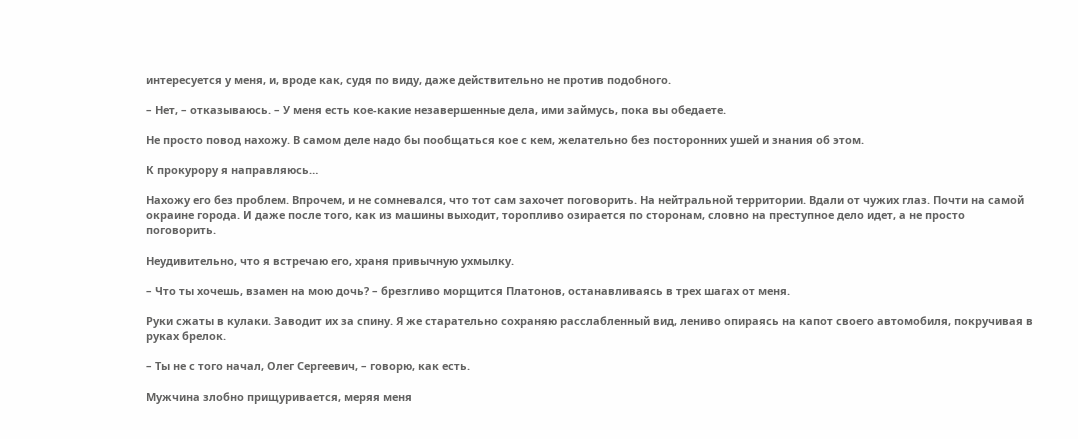интересуется у меня, и, вроде как, судя по виду, даже действительно не против подобного.

– Нет, – отказываюсь. – У меня есть кое-какие незавершенные дела, ими займусь, пока вы обедаете.

Не просто повод нахожу. В самом деле надо бы пообщаться кое с кем, желательно без посторонних ушей и знания об этом.

К прокурору я направляюсь…

Нахожу его без проблем. Впрочем, и не сомневался, что тот сам захочет поговорить. На нейтральной территории. Вдали от чужих глаз. Почти на самой окраине города. И даже после того, как из машины выходит, торопливо озирается по сторонам, словно на преступное дело идет, а не просто поговорить.

Неудивительно, что я встречаю его, храня привычную ухмылку.

– Что ты хочешь, взамен на мою дочь? – брезгливо морщится Платонов, останавливаясь в трех шагах от меня.

Руки сжаты в кулаки. Заводит их за спину. Я же старательно сохраняю расслабленный вид, лениво опираясь на капот своего автомобиля, покручивая в руках брелок.

– Ты не с того начал, Олег Сергеевич, – говорю, как есть.

Мужчина злобно прищуривается, меряя меня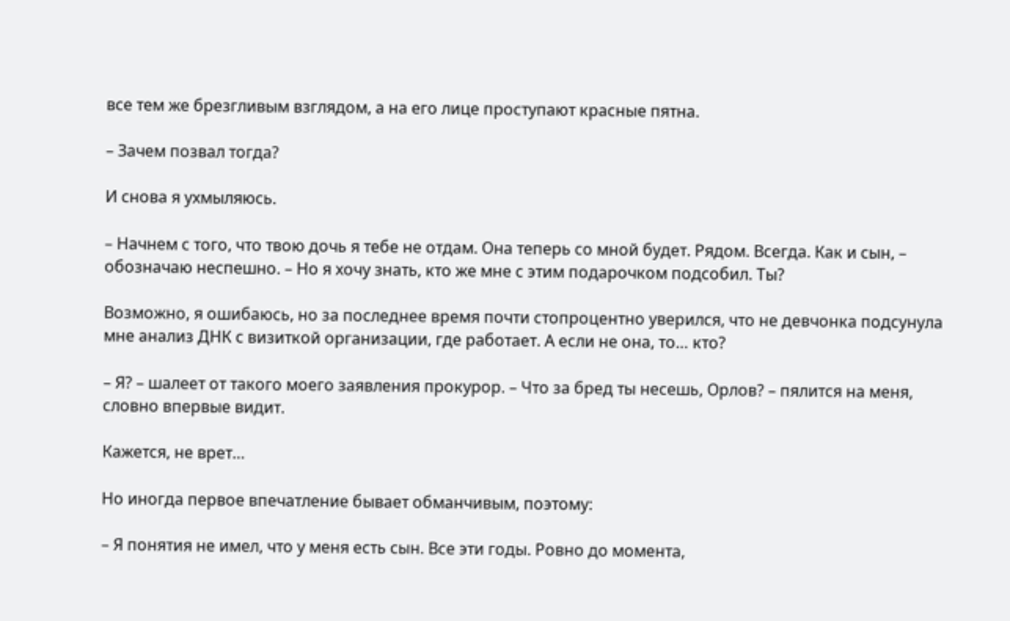все тем же брезгливым взглядом, а на его лице проступают красные пятна.

– Зачем позвал тогда?

И снова я ухмыляюсь.

– Начнем с того, что твою дочь я тебе не отдам. Она теперь со мной будет. Рядом. Всегда. Как и сын, – обозначаю неспешно. – Но я хочу знать, кто же мне с этим подарочком подсобил. Ты?

Возможно, я ошибаюсь, но за последнее время почти стопроцентно уверился, что не девчонка подсунула мне анализ ДНК с визиткой организации, где работает. А если не она, то… кто?

– Я? – шалеет от такого моего заявления прокурор. – Что за бред ты несешь, Орлов? – пялится на меня, словно впервые видит.

Кажется, не врет…

Но иногда первое впечатление бывает обманчивым, поэтому:

– Я понятия не имел, что у меня есть сын. Все эти годы. Ровно до момента,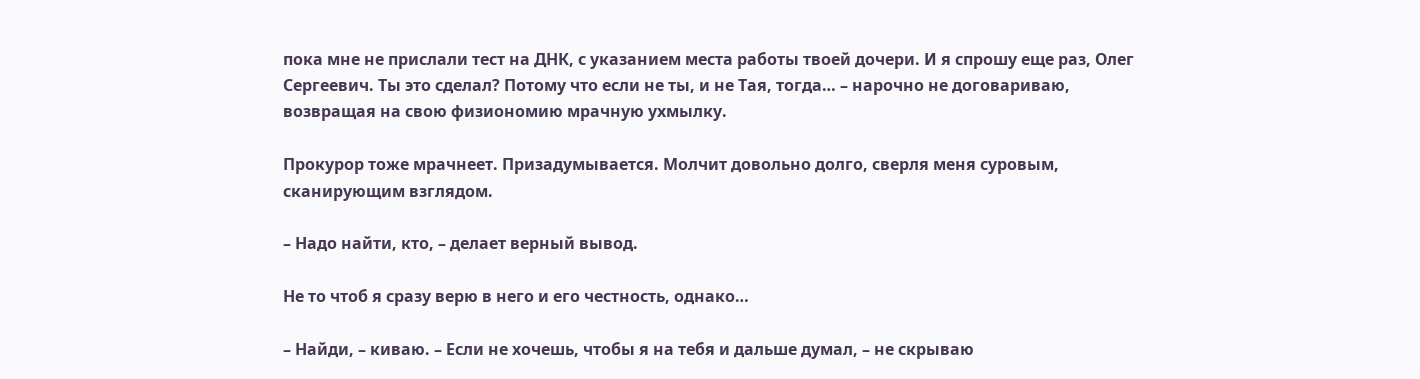пока мне не прислали тест на ДНК, с указанием места работы твоей дочери. И я спрошу еще раз, Олег Сергеевич. Ты это сделал? Потому что если не ты, и не Тая, тогда… – нарочно не договариваю, возвращая на свою физиономию мрачную ухмылку.

Прокурор тоже мрачнеет. Призадумывается. Молчит довольно долго, сверля меня суровым, сканирующим взглядом.

– Надо найти, кто, – делает верный вывод.

Не то чтоб я сразу верю в него и его честность, однако…

– Найди, – киваю. – Если не хочешь, чтобы я на тебя и дальше думал, – не скрываю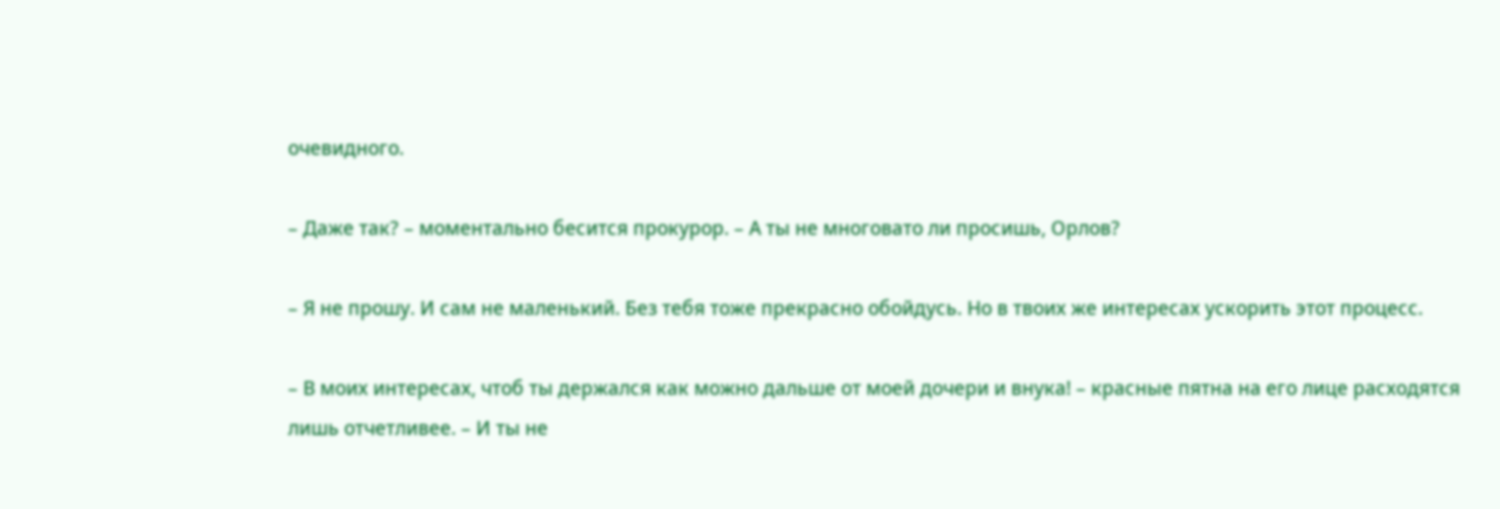очевидного.

– Даже так? – моментально бесится прокурор. – А ты не многовато ли просишь, Орлов?

– Я не прошу. И сам не маленький. Без тебя тоже прекрасно обойдусь. Но в твоих же интересах ускорить этот процесс.

– В моих интересах, чтоб ты держался как можно дальше от моей дочери и внука! – красные пятна на его лице расходятся лишь отчетливее. – И ты не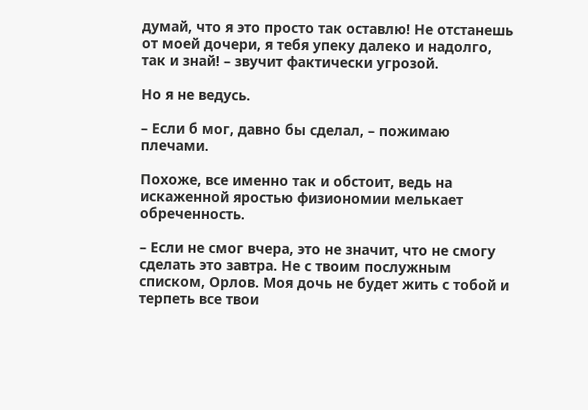думай, что я это просто так оставлю! Не отстанешь от моей дочери, я тебя упеку далеко и надолго, так и знай! – звучит фактически угрозой.

Но я не ведусь.

– Если б мог, давно бы сделал, – пожимаю плечами.

Похоже, все именно так и обстоит, ведь на искаженной яростью физиономии мелькает обреченность.

– Если не смог вчера, это не значит, что не смогу сделать это завтра. Не с твоим послужным списком, Орлов. Моя дочь не будет жить с тобой и терпеть все твои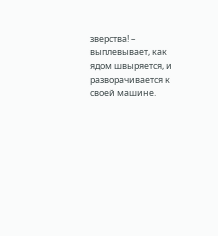зверства! – выплевывает, как ядом швыряется, и разворачивается к своей машине.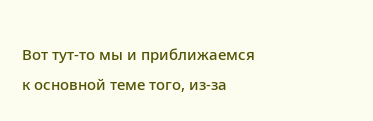Вот тут-то мы и приближаемся к основной теме того, из-за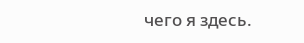чего я здесь.